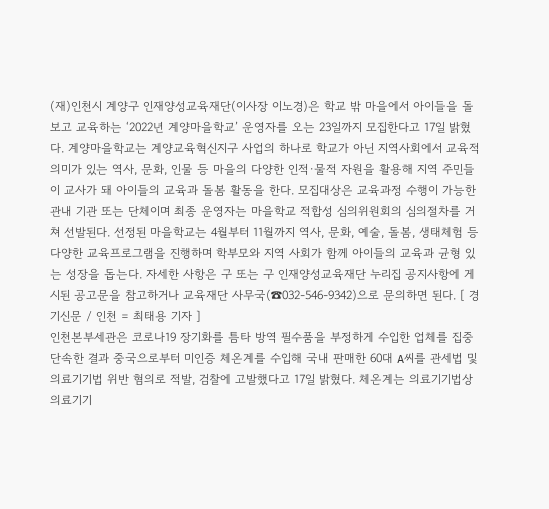(재)인천시 계양구 인재양성교육재단(이사장 이노경)은 학교 밖 마을에서 아이들을 돌보고 교육하는 ‘2022년 계양마을학교’ 운영자를 오는 23일까지 모집한다고 17일 밝혔다. 계양마을학교는 계양교육혁신지구 사업의 하나로 학교가 아닌 지역사회에서 교육적 의미가 있는 역사, 문화, 인물 등 마을의 다양한 인적·물적 자원을 활용해 지역 주민들이 교사가 돼 아이들의 교육과 돌봄 활동을 한다. 모집대상은 교육과정 수행이 가능한 관내 기관 또는 단체이며 최종 운영자는 마을학교 적합성 심의위원회의 심의절차를 거쳐 선발된다. 선정된 마을학교는 4월부터 11월까지 역사, 문화, 예술, 돌봄, 생태체험 등 다양한 교육프로그램을 진행하며 학부모와 지역 사회가 함께 아이들의 교육과 균형 있는 성장을 돕는다. 자세한 사항은 구 또는 구 인재양성교육재단 누리집 공지사항에 게시된 공고문을 참고하거나 교육재단 사무국(☎032-546-9342)으로 문의하면 된다. [ 경기신문 / 인천 = 최태용 기자 ]
인천본부세관은 코로나19 장기화를 틈타 방역 필수품을 부정하게 수입한 업체를 집중 단속한 결과 중국으로부터 미인증 체온계를 수입해 국내 판매한 60대 A씨를 관세법 및 의료기기법 위반 혐의로 적발, 검찰에 고발했다고 17일 밝혔다. 체온계는 의료기기법상 의료기기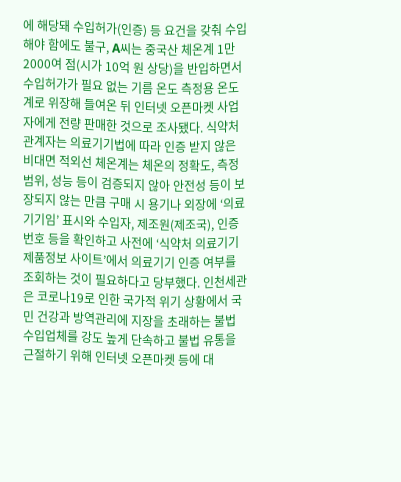에 해당돼 수입허가(인증) 등 요건을 갖춰 수입해야 함에도 불구, A씨는 중국산 체온계 1만 2000여 점(시가 10억 원 상당)을 반입하면서 수입허가가 필요 없는 기름 온도 측정용 온도계로 위장해 들여온 뒤 인터넷 오픈마켓 사업자에게 전량 판매한 것으로 조사됐다. 식약처 관계자는 의료기기법에 따라 인증 받지 않은 비대면 적외선 체온계는 체온의 정확도, 측정범위, 성능 등이 검증되지 않아 안전성 등이 보장되지 않는 만큼 구매 시 용기나 외장에 ‘의료기기임’ 표시와 수입자, 제조원(제조국), 인증번호 등을 확인하고 사전에 ‘식약처 의료기기 제품정보 사이트’에서 의료기기 인증 여부를 조회하는 것이 필요하다고 당부했다. 인천세관은 코로나19로 인한 국가적 위기 상황에서 국민 건강과 방역관리에 지장을 초래하는 불법 수입업체를 강도 높게 단속하고 불법 유통을 근절하기 위해 인터넷 오픈마켓 등에 대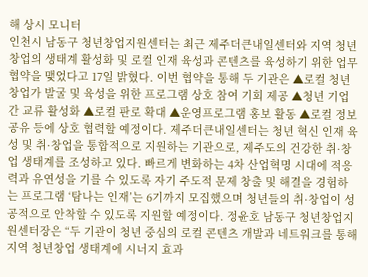해 상시 모니터
인천시 남동구 청년창업지원센터는 최근 제주더큰내일센터와 지역 청년창업의 생태계 활성화 및 로컬 인재 육성과 콘텐츠를 육성하기 위한 업무협약을 맺었다고 17일 밝혔다. 이번 협약을 통해 두 기관은 ▲로컬 청년 창업가 발굴 및 육성을 위한 프로그램 상호 참여 기회 제공 ▲청년 기업 간 교류 활성화 ▲로컬 판로 확대 ▲운영프로그램 홍보 활동 ▲로컬 정보 공유 등에 상호 협력할 예정이다. 제주더큰내일센터는 청년 혁신 인재 육성 및 취·창업을 통합적으로 지원하는 기관으로, 제주도의 건강한 취·창업 생태계를 조성하고 있다. 빠르게 변화하는 4차 산업혁명 시대에 적응력과 유연성을 기를 수 있도록 자기 주도적 문제 창출 및 해결을 경험하는 프로그램 ‘탐나는 인재’는 6기까지 모집했으며 청년들의 취·창업이 성공적으로 안착할 수 있도록 지원할 예정이다. 정윤호 남동구 청년창업지원센터장은 “두 기관이 청년 중심의 로컬 콘텐츠 개발과 네트워크를 통해 지역 청년창업 생태계에 시너지 효과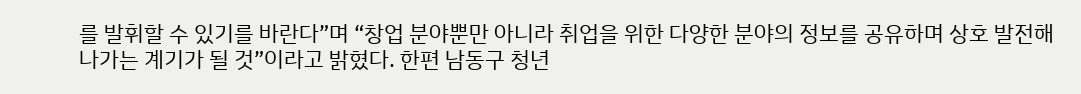를 발휘할 수 있기를 바란다”며 “창업 분야뿐만 아니라 취업을 위한 다양한 분야의 정보를 공유하며 상호 발전해나가는 계기가 될 것”이라고 밝혔다. 한편 남동구 청년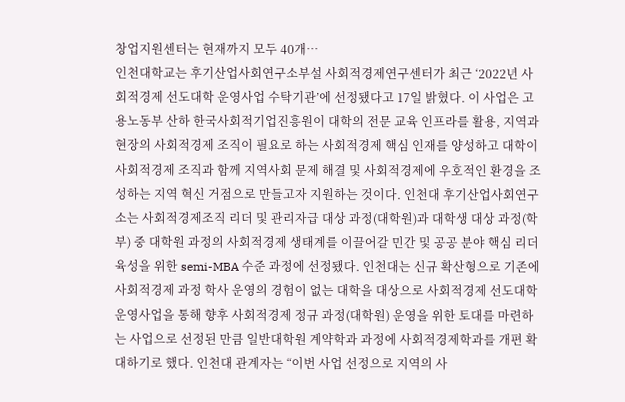창업지원센터는 현재까지 모두 40개…
인천대학교는 후기산업사회연구소부설 사회적경제연구센터가 최근 ‘2022년 사회적경제 선도대학 운영사업 수탁기관’에 선정됐다고 17일 밝혔다. 이 사업은 고용노동부 산하 한국사회적기업진흥원이 대학의 전문 교육 인프라를 활용, 지역과 현장의 사회적경제 조직이 필요로 하는 사회적경제 핵심 인재를 양성하고 대학이 사회적경제 조직과 함께 지역사회 문제 해결 및 사회적경제에 우호적인 환경을 조성하는 지역 혁신 거점으로 만들고자 지원하는 것이다. 인천대 후기산업사회연구소는 사회적경제조직 리더 및 관리자급 대상 과정(대학원)과 대학생 대상 과정(학부) 중 대학원 과정의 사회적경제 생태계를 이끌어갈 민간 및 공공 분야 핵심 리더 육성을 위한 semi-MBA 수준 과정에 선정됐다. 인천대는 신규 확산형으로 기존에 사회적경제 과정 학사 운영의 경험이 없는 대학을 대상으로 사회적경제 선도대학 운영사업을 통해 향후 사회적경제 정규 과정(대학원) 운영을 위한 토대를 마련하는 사업으로 선정된 만큼 일반대학원 계약학과 과정에 사회적경제학과를 개편 확대하기로 했다. 인천대 관계자는 “이번 사업 선정으로 지역의 사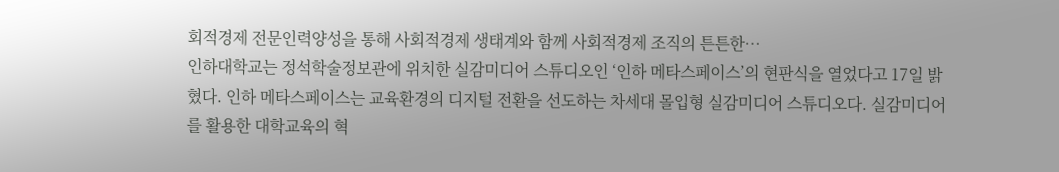회적경제 전문인력양성을 통해 사회적경제 생태계와 함께 사회적경제 조직의 튼튼한…
인하대학교는 정석학술정보관에 위치한 실감미디어 스튜디오인 ‘인하 메타스페이스’의 현판식을 열었다고 17일 밝혔다. 인하 메타스페이스는 교육환경의 디지털 전환을 선도하는 차세대 몰입형 실감미디어 스튜디오다. 실감미디어를 활용한 대학교육의 혁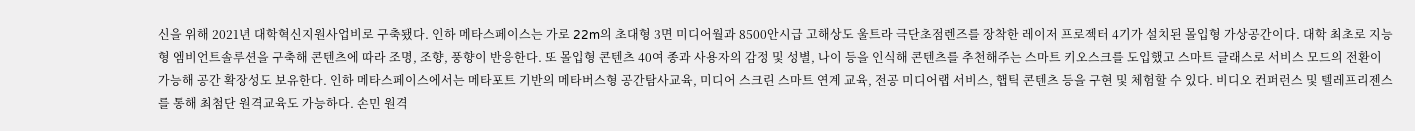신을 위해 2021년 대학혁신지원사업비로 구축됐다. 인하 메타스페이스는 가로 22m의 초대형 3면 미디어월과 8500안시급 고해상도 울트라 극단초점렌즈를 장착한 레이저 프로젝터 4기가 설치된 몰입형 가상공간이다. 대학 최초로 지능형 엠비언트솔루션을 구축해 콘텐츠에 따라 조명, 조향, 풍향이 반응한다. 또 몰입형 콘텐츠 40여 종과 사용자의 감정 및 성별, 나이 등을 인식해 콘텐츠를 추천해주는 스마트 키오스크를 도입했고 스마트 글래스로 서비스 모드의 전환이 가능해 공간 확장성도 보유한다. 인하 메타스페이스에서는 메타포트 기반의 메타버스형 공간탐사교육, 미디어 스크린 스마트 연계 교육, 전공 미디어랩 서비스, 햅틱 콘텐츠 등을 구현 및 체험할 수 있다. 비디오 컨퍼런스 및 텔레프리젠스를 통해 최첨단 원격교육도 가능하다. 손민 원격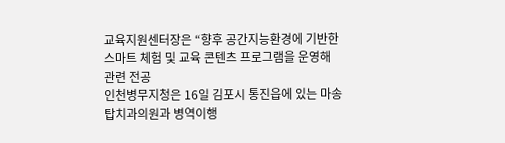교육지원센터장은 “향후 공간지능환경에 기반한 스마트 체험 및 교육 콘텐츠 프로그램을 운영해 관련 전공
인천병무지청은 16일 김포시 통진읍에 있는 마송탑치과의원과 병역이행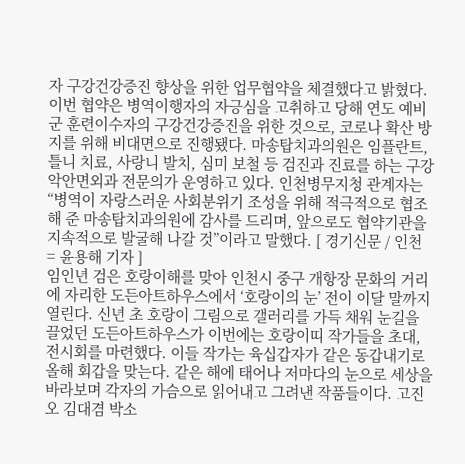자 구강건강증진 향상을 위한 업무협약을 체결했다고 밝혔다. 이번 협약은 병역이행자의 자긍심을 고취하고 당해 연도 예비군 훈련이수자의 구강건강증진을 위한 것으로, 코로나 확산 방지를 위해 비대면으로 진행됐다. 마송탑치과의원은 임플란트, 틀니 치료, 사랑니 발치, 심미 보철 등 검진과 진료를 하는 구강악안면외과 전문의가 운영하고 있다. 인천병무지청 관계자는 “병역이 자랑스러운 사회분위기 조성을 위해 적극적으로 협조해 준 마송탑치과의원에 감사를 드리며, 앞으로도 협약기관을 지속적으로 발굴해 나갈 것”이라고 말했다. [ 경기신문 / 인천 = 윤용해 기자 ]
임인년 검은 호랑이해를 맞아 인천시 중구 개항장 문화의 거리에 자리한 도든아트하우스에서 ‘호랑이의 눈’ 전이 이달 말까지 열린다. 신년 초 호랑이 그림으로 갤러리를 가득 채워 눈길을 끌었던 도든아트하우스가 이번에는 호랑이띠 작가들을 초대, 전시회를 마련했다. 이들 작가는 육십갑자가 같은 동갑내기로 올해 회갑을 맞는다. 같은 해에 태어나 저마다의 눈으로 세상을 바라보며 각자의 가슴으로 읽어내고 그려낸 작품들이다. 고진오 김대겸 박소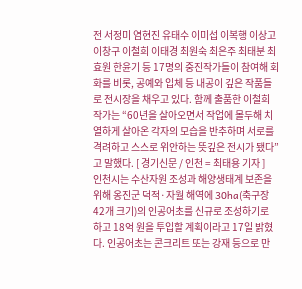전 서정미 염현진 유태수 이미섭 이복행 이상고 이창구 이철희 이태경 최원숙 최은주 최태분 최효원 한윤기 등 17명의 중진작가들이 참여해 회화를 비롯, 공예와 입체 등 내공이 깊은 작품들로 전시장을 채우고 있다. 함께 출품한 이철희 작가는 “60년을 살아오면서 작업에 몰두해 치열하게 살아온 각자의 모습을 반추하며 서로를 격려하고 스스로 위안하는 뜻깊은 전시가 됐다”고 말했다. [ 경기신문 / 인천 = 최태용 기자 ]
인천시는 수산자원 조성과 해양생태계 보존을 위해 옹진군 덕적·자월 해역에 30ha(축구장 42개 크기)의 인공어초를 신규로 조성하기로 하고 18억 원을 투입할 계획이라고 17일 밝혔다. 인공어초는 콘크리트 또는 강재 등으로 만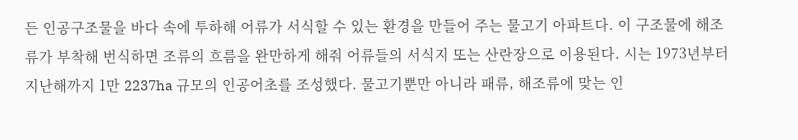든 인공구조물을 바다 속에 투하해 어류가 서식할 수 있는 환경을 만들어 주는 물고기 아파트다. 이 구조물에 해조류가 부착해 번식하면 조류의 흐름을 완만하게 해줘 어류들의 서식지 또는 산란장으로 이용된다. 시는 1973년부터 지난해까지 1만 2237ha 규모의 인공어초를 조성했다. 물고기뿐만 아니라 패류, 해조류에 맞는 인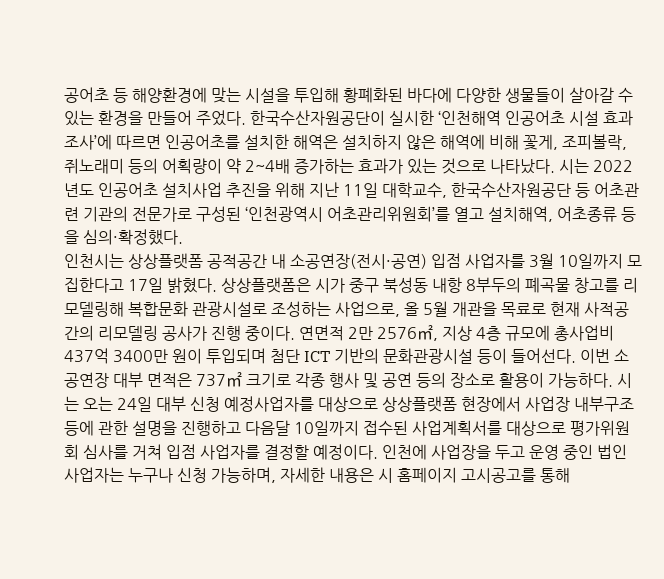공어초 등 해양환경에 맞는 시설을 투입해 황폐화된 바다에 다양한 생물들이 살아갈 수 있는 환경을 만들어 주었다. 한국수산자원공단이 실시한 ‘인천해역 인공어초 시설 효과조사’에 따르면 인공어초를 설치한 해역은 설치하지 않은 해역에 비해 꽃게, 조피볼락, 쥐노래미 등의 어획량이 약 2~4배 증가하는 효과가 있는 것으로 나타났다. 시는 2022년도 인공어초 설치사업 추진을 위해 지난 11일 대학교수, 한국수산자원공단 등 어초관련 기관의 전문가로 구성된 ‘인천광역시 어초관리위원회’를 열고 설치해역, 어초종류 등을 심의·확정했다.
인천시는 상상플랫폼 공적공간 내 소공연장(전시·공연) 입점 사업자를 3월 10일까지 모집한다고 17일 밝혔다. 상상플랫폼은 시가 중구 북성동 내항 8부두의 폐곡물 창고를 리모델링해 복합문화 관광시설로 조성하는 사업으로, 올 5월 개관을 목료로 현재 사적공간의 리모델링 공사가 진행 중이다. 연면적 2만 2576㎡, 지상 4층 규모에 총사업비 437억 3400만 원이 투입되며 첨단 ICT 기반의 문화관광시설 등이 들어선다. 이번 소공연장 대부 면적은 737㎡ 크기로 각종 행사 및 공연 등의 장소로 활용이 가능하다. 시는 오는 24일 대부 신청 예정사업자를 대상으로 상상플랫폼 현장에서 사업장 내부구조 등에 관한 설명을 진행하고 다음달 10일까지 접수된 사업계획서를 대상으로 평가위원회 심사를 거쳐 입점 사업자를 결정할 예정이다. 인천에 사업장을 두고 운영 중인 법인 사업자는 누구나 신청 가능하며, 자세한 내용은 시 홈페이지 고시공고를 통해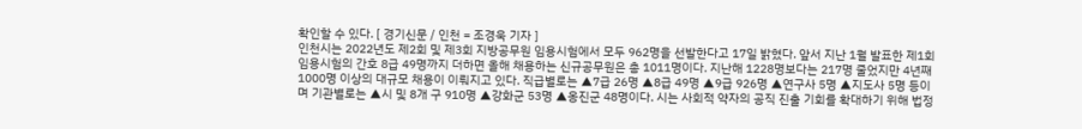확인할 수 있다. [ 경기신문 / 인천 = 조경욱 기자 ]
인천시는 2022년도 제2회 및 제3회 지방공무원 임용시험에서 모두 962명을 선발한다고 17일 밝혔다. 앞서 지난 1월 발표한 제1회 임용시험의 간호 8급 49명까지 더하면 올해 채용하는 신규공무원은 총 1011명이다. 지난해 1228명보다는 217명 줄었지만 4년째 1000명 이상의 대규모 채용이 이뤄지고 있다. 직급별로는 ▲7급 26명 ▲8급 49명 ▲9급 926명 ▲연구사 5명 ▲지도사 5명 등이며 기관별로는 ▲시 및 8개 구 910명 ▲강화군 53명 ▲옹진군 48명이다. 시는 사회적 약자의 공직 진출 기회를 확대하기 위해 법정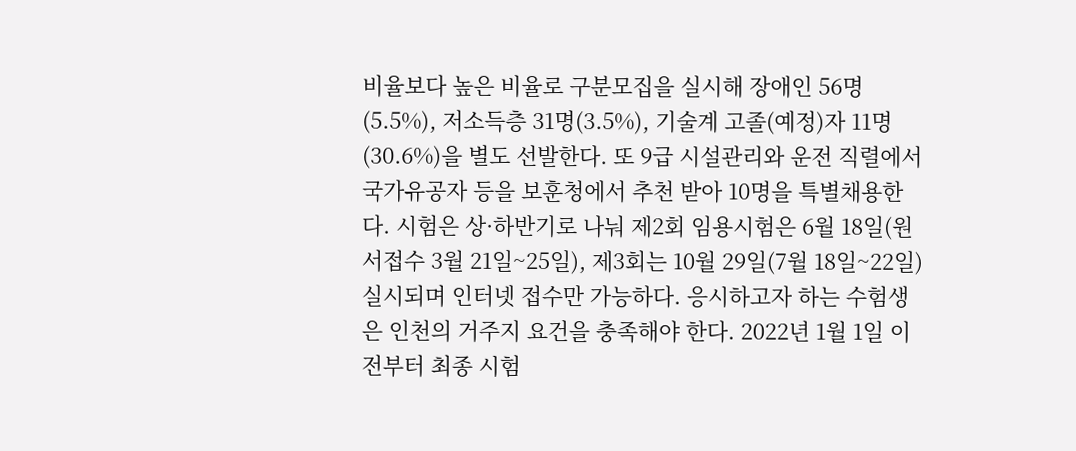비율보다 높은 비율로 구분모집을 실시해 장애인 56명(5.5%), 저소득층 31명(3.5%), 기술계 고졸(예정)자 11명(30.6%)을 별도 선발한다. 또 9급 시설관리와 운전 직렬에서 국가유공자 등을 보훈청에서 추천 받아 10명을 특별채용한다. 시험은 상·하반기로 나눠 제2회 임용시험은 6월 18일(원서접수 3월 21일~25일), 제3회는 10월 29일(7월 18일~22일) 실시되며 인터넷 접수만 가능하다. 응시하고자 하는 수험생은 인천의 거주지 요건을 충족해야 한다. 2022년 1월 1일 이전부터 최종 시험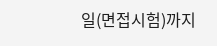일(면접시험)까지